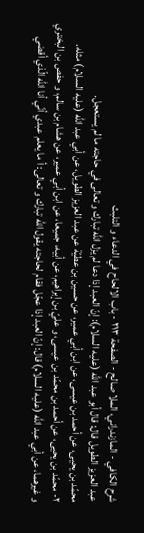شرح الكافي - المازندراني، الملا صالح - الصفحة ٢١٣ - باب الالحاح في الدعاء و التلبث
عبد العزيز الطويل قال: قال أبو عبد اللّه (عليه السلام): إنّ العبد إذا دعا لم يزل اللّه تبارك و تعالى في حاجته ما لم يستعجل.
محمّد بن يحيى، عن أحمد بن عيسى، عن ابن أبي عمير، عن حسين بن عطيّة عن عبد العزيز الطويل، عن أبي عبد اللّه (عليه السلام) مثله.
٢- محمّد بن يحيى، عن أحمد بن محمّد بن عيسى، و عليّ بن إبراهيم، عن أبيه، جميعا، عن ابن أبي عمير، عن هشام بن سالم، و حفص بن البختري و غيرهما، عن أبي عبد اللّه (عليه السلام) قال: إنّ العبد إذا عجّل فقام لحاجته يقول اللّه تبارك و تعالى: أ ما يعلم عبدي أنّي أنا اللّه الّذي أقضي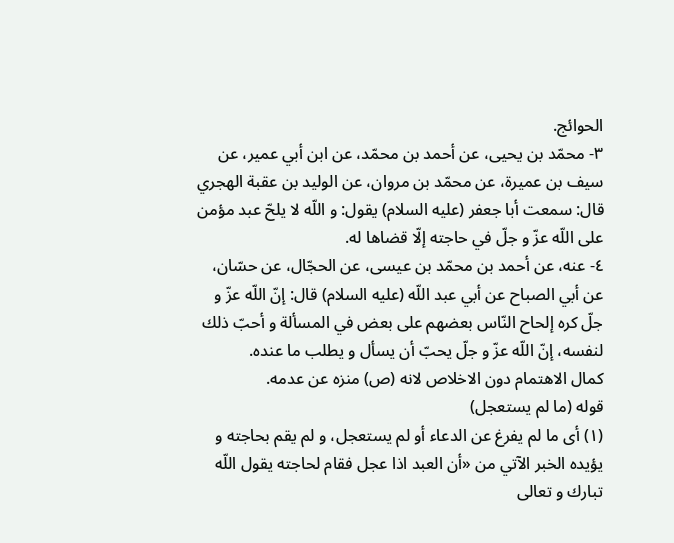الحوائج.
٣- محمّد بن يحيى، عن أحمد بن محمّد، عن ابن أبي عمير، عن سيف بن عميرة، عن محمّد بن مروان، عن الوليد بن عقبة الهجري قال: سمعت أبا جعفر (عليه السلام) يقول: و اللّه لا يلحّ عبد مؤمن على اللّه عزّ و جلّ في حاجته إلّا قضاها له.
٤- عنه، عن أحمد بن محمّد بن عيسى، عن الحجّال، عن حسّان، عن أبي الصباح عن أبي عبد اللّه (عليه السلام) قال: إنّ اللّه عزّ و جلّ كره إلحاح النّاس بعضهم على بعض في المسألة و أحبّ ذلك لنفسه، إنّ اللّه عزّ و جلّ يحبّ أن يسأل و يطلب ما عنده.
كمال الاهتمام دون الاخلاص لانه (ص) منزه عن عدمه.
قوله (ما لم يستعجل)
(١) أى ما لم يفرغ عن الدعاء أو لم يستعجل، و لم يقم بحاجته و يؤيده الخبر الآتي من «أن العبد اذا عجل فقام لحاجته يقول اللّه تبارك و تعالى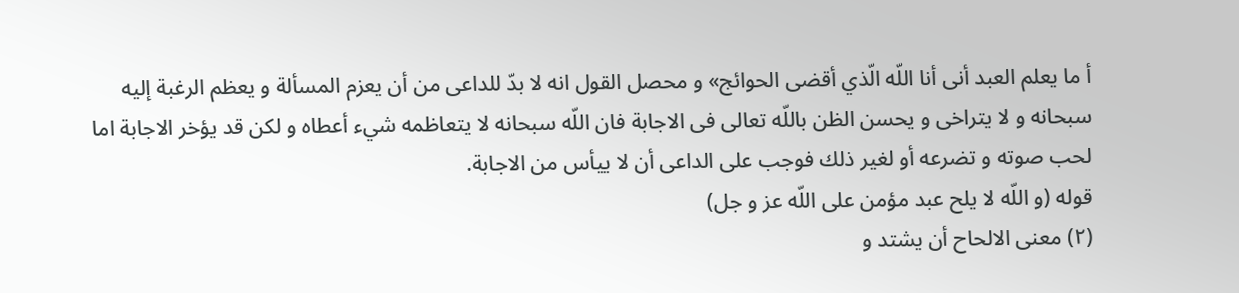أ ما يعلم العبد أنى أنا اللّه الّذي أقضى الحوائج» و محصل القول انه لا بدّ للداعى من أن يعزم المسألة و يعظم الرغبة إليه سبحانه و لا يتراخى و يحسن الظن باللّه تعالى فى الاجابة فان اللّه سبحانه لا يتعاظمه شيء أعطاه و لكن قد يؤخر الاجابة اما لحب صوته و تضرعه أو لغير ذلك فوجب على الداعى أن لا ييأس من الاجابة.
قوله (و اللّه لا يلح عبد مؤمن على اللّه عز و جل)
(٢) معنى الالحاح أن يشتد و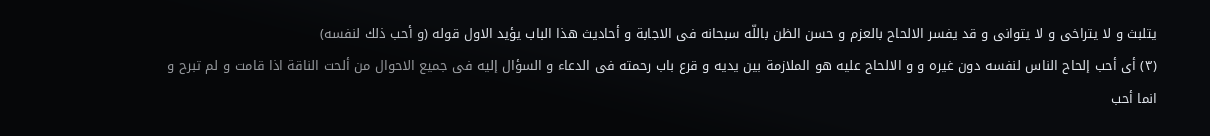يتلبث و لا يتراخى و لا يتوانى و قد يفسر الالحاح بالعزم و حسن الظن باللّه سبحانه فى الاجابة و أحاديث هذا الباب يؤيد الاول قوله (و أحب ذلك لنفسه)
(٣) أى أحب إلحاح الناس لنفسه دون غيره و و الالحاح عليه هو الملازمة بين يديه و قرع باب رحمته فى الدعاء و السؤال إليه فى جميع الاحوال من ألحت الناقة اذا قامت و لم تبرح و انما أحب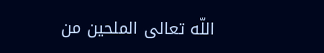اللّه تعالى الملحين من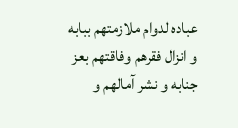عباده لدوام ملازمتهم ببابه و انزال فقرهم وفاقتهم بعز جنابه و نشر آمالهم و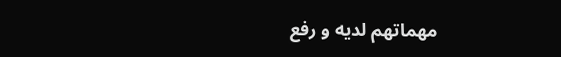مهماتهم لديه و رفع